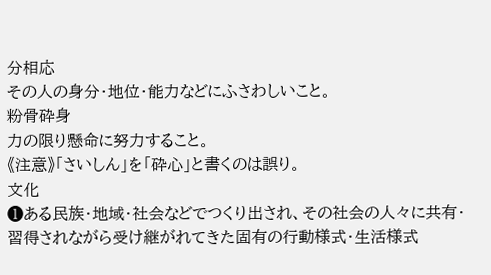分相応
その人の身分・地位・能力などにふさわしいこと。
粉骨砕身
力の限り懸命に努力すること。
《注意》「さいしん」を「砕心」と書くのは誤り。
文化
❶ある民族・地域・社会などでつくり出され、その社会の人々に共有・習得されながら受け継がれてきた固有の行動様式・生活様式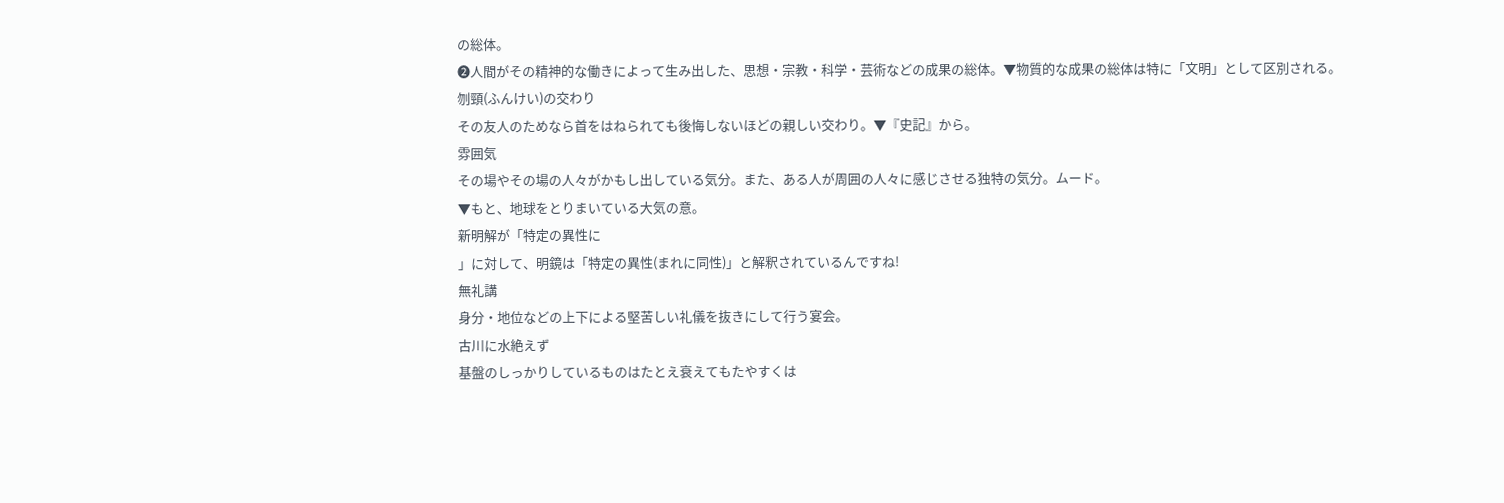の総体。
❷人間がその精神的な働きによって生み出した、思想・宗教・科学・芸術などの成果の総体。▼物質的な成果の総体は特に「文明」として区別される。
刎頸(ふんけい)の交わり
その友人のためなら首をはねられても後悔しないほどの親しい交わり。▼『史記』から。
雰囲気
その場やその場の人々がかもし出している気分。また、ある人が周囲の人々に感じさせる独特の気分。ムード。
▼もと、地球をとりまいている大気の意。
新明解が「特定の異性に
」に対して、明鏡は「特定の異性(まれに同性)」と解釈されているんですね!
無礼講
身分・地位などの上下による堅苦しい礼儀を抜きにして行う宴会。
古川に水絶えず
基盤のしっかりしているものはたとえ衰えてもたやすくは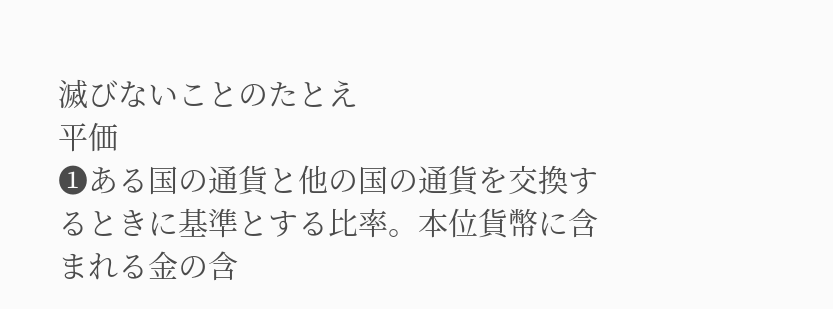滅びないことのたとえ
平価
❶ある国の通貨と他の国の通貨を交換するときに基準とする比率。本位貨幣に含まれる金の含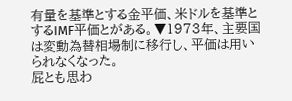有量を基準とする金平価、米ドルを基準とするIMF平価とがある。▼1973年、主要国は変動為替相場制に移行し、平価は用いられなくなった。
屁とも思わ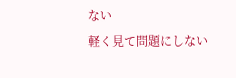ない
軽く見て問題にしない